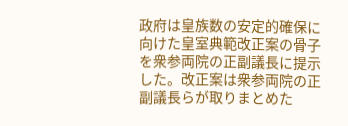政府は皇族数の安定的確保に向けた皇室典範改正案の骨子を衆参両院の正副議長に提示した。改正案は衆参両院の正副議長らが取りまとめた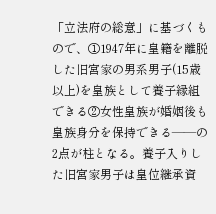「立法府の総意」に基づくもので、①1947年に皇籍を離脱した旧宮家の男系男子(15歳以上)を皇族として養子縁組できる②女性皇族が婚姻後も皇族身分を保持できる——の2点が柱となる。養子入りした旧宮家男子は皇位継承資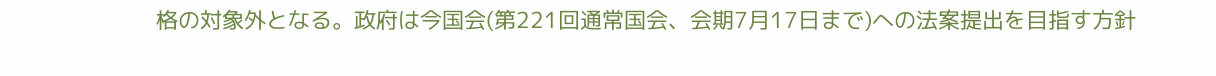格の対象外となる。政府は今国会(第221回通常国会、会期7月17日まで)への法案提出を目指す方針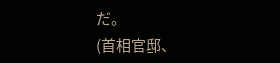だ。
(首相官邸、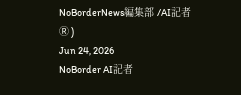NoBorderNews編集部 /AI記者Ⓡ )
Jun 24, 2026
NoBorder AI記者